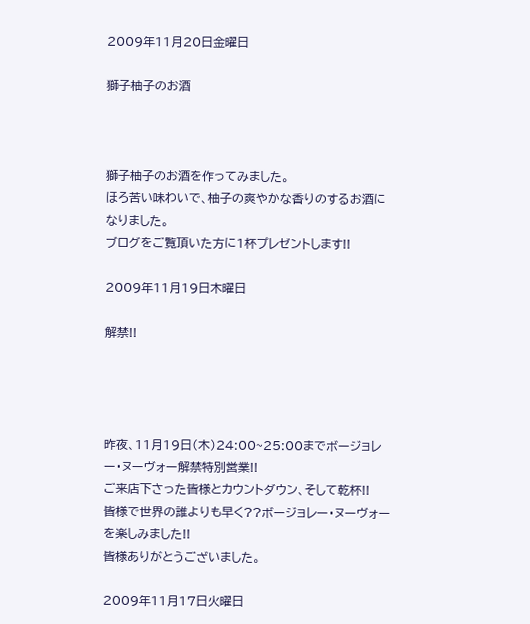2009年11月20日金曜日

獅子柚子のお酒



獅子柚子のお酒を作ってみました。
ほろ苦い味わいで、柚子の爽やかな香りのするお酒になりました。
ブログをご覧頂いた方に1杯プレゼントします!!

2009年11月19日木曜日

解禁!!




昨夜、11月19日(木)24:00~25:00までボージョレー・ヌーヴォー解禁特別営業!!
ご来店下さった皆様とカウントダウン、そして乾杯!!
皆様で世界の誰よりも早く??ボージョレー・ヌーヴォーを楽しみました!!
皆様ありがとうございました。

2009年11月17日火曜日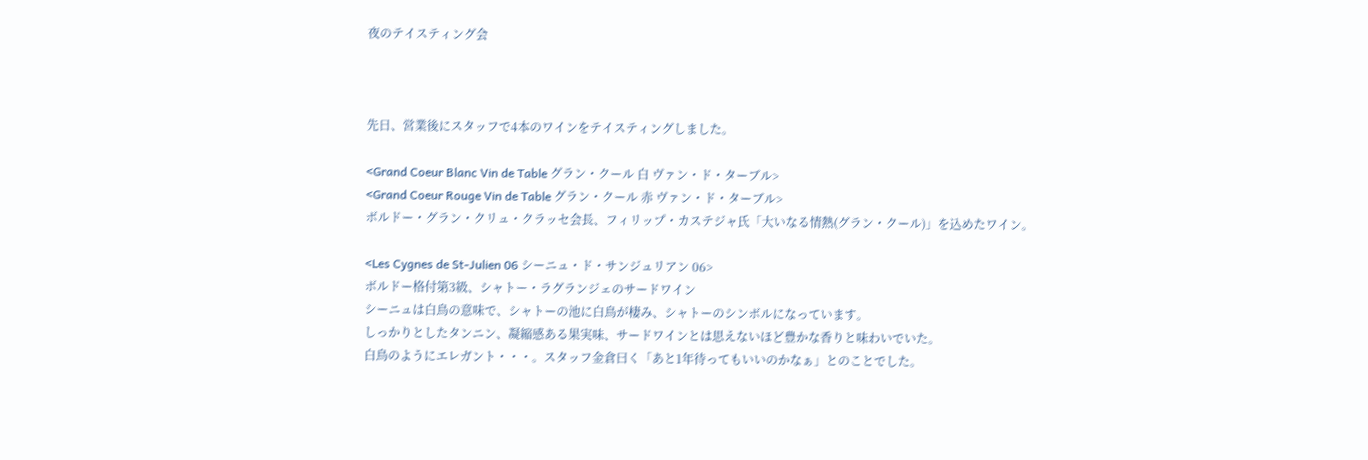夜のテイスティング会



先日、営業後にスタッフで4本のワインをテイスティングしました。

<Grand Coeur Blanc Vin de Table グラン・クール 白 ヴァン・ド・ターブル>
<Grand Coeur Rouge Vin de Table グラン・クール 赤 ヴァン・ド・ターブル>
ボルドー・グラン・クリュ・クラッセ会長、フィリップ・カステジャ氏「大いなる情熱(グラン・クール)」を込めたワイン。

<Les Cygnes de St-Julien 06 シーニュ・ド・サンジュリアン 06>
ボルドー格付第3級、シャトー・ラグランジェのサードワイン
シーニュは白鳥の意味で、シャトーの池に白鳥が棲み、シャトーのシンボルになっています。
しっかりとしたタンニン、凝縮感ある果実味、サードワインとは思えないほど豊かな香りと味わいでいた。
白鳥のようにエレガント・・・。スタッフ金倉曰く「あと1年待ってもいいのかなぁ」とのことでした。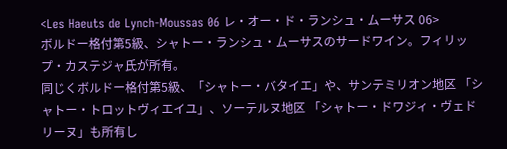<Les Haeuts de Lynch-Moussas 06 レ・オー・ド・ランシュ・ムーサス 06>
ボルドー格付第5級、シャトー・ランシュ・ムーサスのサードワイン。フィリップ・カステジャ氏が所有。
同じくボルドー格付第5級、「シャトー・バタイエ」や、サンテミリオン地区 「シャトー・トロットヴィエイユ」、ソーテルヌ地区 「シャトー・ドワジィ・ヴェドリーヌ」も所有し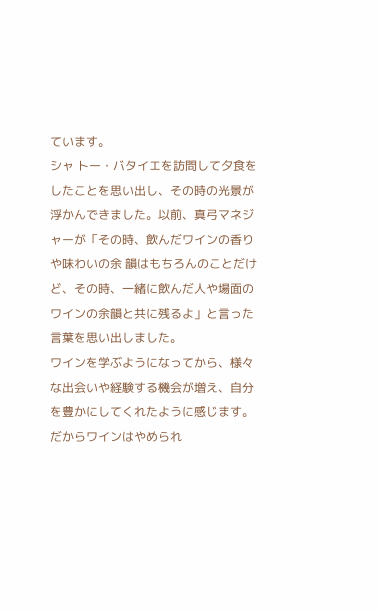ています。
シャ トー・バタイエを訪問して夕食をしたことを思い出し、その時の光景が浮かんできました。以前、真弓マネジャーが「その時、飲んだワインの香りや味わいの余 韻はもちろんのことだけど、その時、一緒に飲んだ人や場面のワインの余韻と共に残るよ」と言った言葉を思い出しました。
ワインを学ぶようになってから、様々な出会いや経験する機会が増え、自分を豊かにしてくれたように感じます。だからワインはやめられ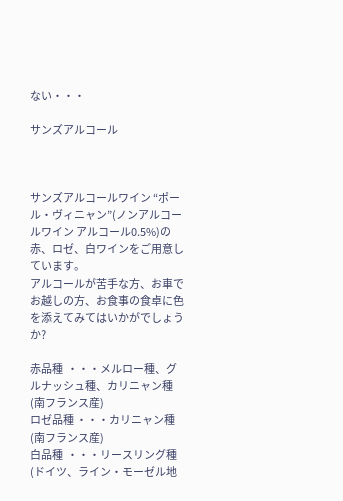ない・・・

サンズアルコール



サンズアルコールワイン “ポール・ヴィニャン”(ノンアルコールワイン アルコール0.5%)の赤、ロゼ、白ワインをご用意しています。
アルコールが苦手な方、お車でお越しの方、お食事の食卓に色を添えてみてはいかがでしょうか?

赤品種  ・・・メルロー種、グルナッシュ種、カリニャン種 (南フランス産)
ロゼ品種 ・・・カリニャン種 (南フランス産)
白品種  ・・・リースリング種 (ドイツ、ライン・モーゼル地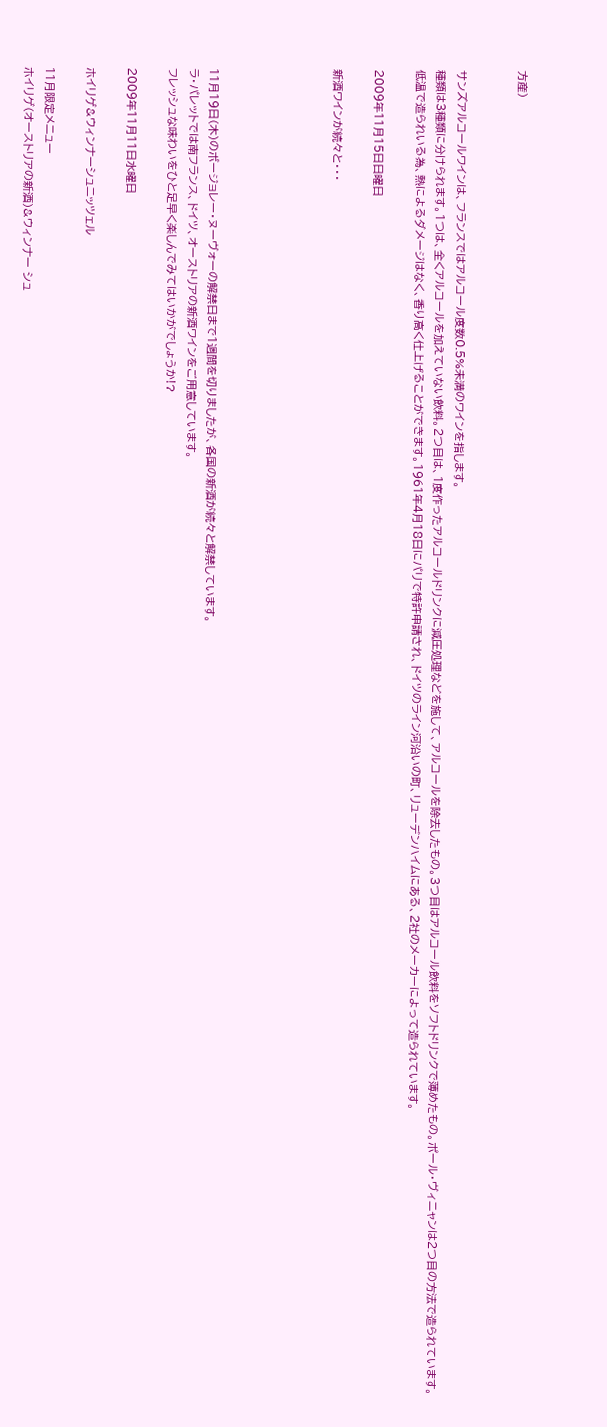方産)


サンズアルコールワインは、フランスではアルコール度数0.5%未満のワインを指します。
種類は3種類に分けられます。1つは、全くアルコールを加えていない飲料。2つ目は、1度作ったアルコールドリンクに減圧処理などを施して、アルコールを除去したもの。3つ目はアルコール飲料をソフトドリンクで薄めたもの。ポール・ヴィニャンは2つ目の方法で造られています。低温で造られいる為、熱によるダメージはなく、香り高く仕上げることができます。1961年4月18日にパリで特許申請され、ドイツのライン河沿いの町、リューデンハイムにある、2社のメーカーによって造られています。

2009年11月15日日曜日

新酒ワインが続々と・・・





11月19日(木)のボージョレー・ヌーヴォーの解禁日まで1週間を切りましたが、各国の新酒が続々と解禁しています。
ラ・パレットでは南フランス、ドイツ、オーストリアの新酒ワインをご用意しています。
フレッシュな味わいをひと足早く楽しんでみてはいかがでしょうか!?

2009年11月11日水曜日

ホイリゲ&ウィンナーシュニッツェル

11月限定メニュー
ホイリゲ(オーストリアの新酒)&ウィンナー シュ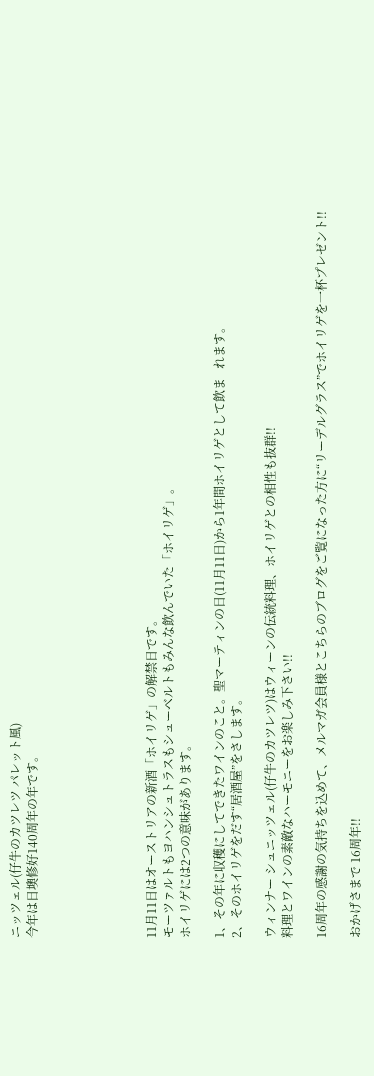ニッツェル(仔牛のカツレツ パレット風)
今年は日墺修好140周年の年です。






11月11日はオーストリアの新酒「ホイリゲ」の解禁日です。
モーツァルトもヨハンシュトラスもシューベルトもみんな飲んでいた「ホイリゲ」。
ホイリゲには2つの意味があります。

1、その年に収穫にしてできたワインのこと。聖マーティンの日(11月11日)から1年間ホイリゲとして飲ま   れます。
2、そのホイリゲをだす“居酒屋”をさします。

ウィンナー シュニッツェル(仔牛のカツレツ)はウィーンの伝統料理、ホイリゲとの相性も抜群!!
料理とワインの素敵なハーモニーをお楽しみ下さい!!

16周年の感謝の気持ちを込めて、メルマガ会員様とこちらのブログをご覧になった方に“リーデルグラス”でホイリゲを一杯プレゼント!!

おかげさまで 16周年!!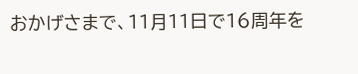おかげさまで、11月11日で16周年を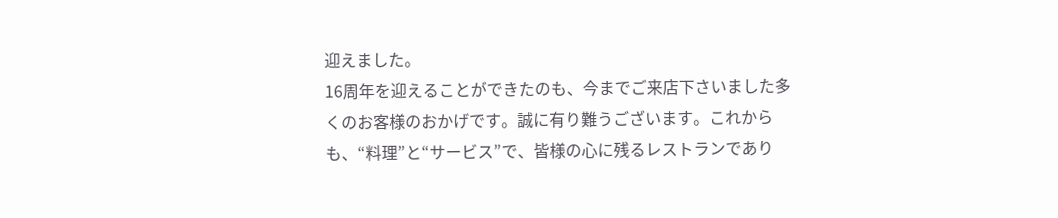迎えました。
16周年を迎えることができたのも、今までご来店下さいました多くのお客様のおかげです。誠に有り難うございます。これからも、“料理”と“サービス”で、皆様の心に残るレストランであり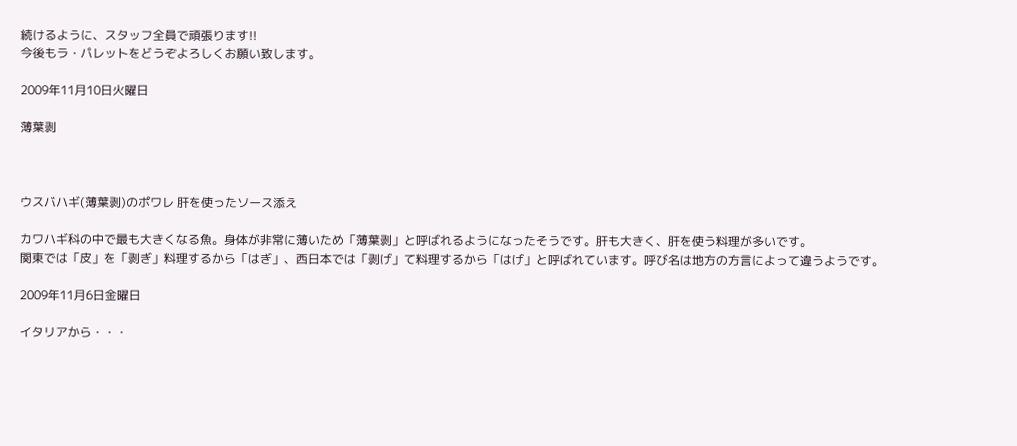続けるように、スタッフ全員で頑張ります!!
今後もラ・パレットをどうぞよろしくお願い致します。

2009年11月10日火曜日

薄葉剥



ウスバハギ(薄葉剥)のポワレ 肝を使ったソース添え

カワハギ科の中で最も大きくなる魚。身体が非常に薄いため「薄葉剥」と呼ばれるようになったそうです。肝も大きく、肝を使う料理が多いです。
関東では「皮」を「剥ぎ」料理するから「はぎ」、西日本では「剥げ」て料理するから「はげ」と呼ばれています。呼び名は地方の方言によって違うようです。

2009年11月6日金曜日

イタリアから・・・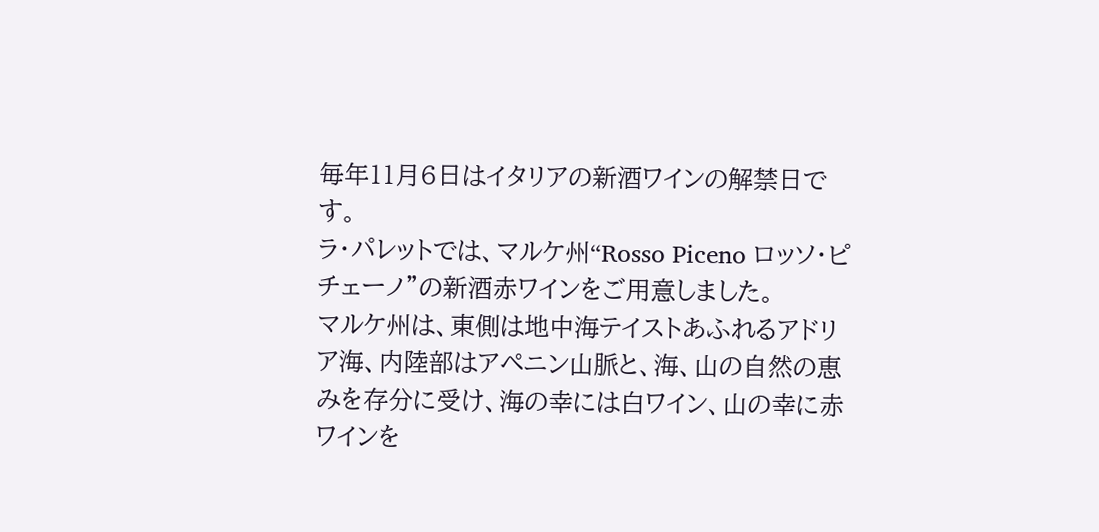毎年11月6日はイタリアの新酒ワインの解禁日です。
ラ・パレットでは、マルケ州“Rosso Piceno ロッソ・ピチェーノ”の新酒赤ワインをご用意しました。
マルケ州は、東側は地中海テイストあふれるアドリア海、内陸部はアペニン山脈と、海、山の自然の恵みを存分に受け、海の幸には白ワイン、山の幸に赤ワインを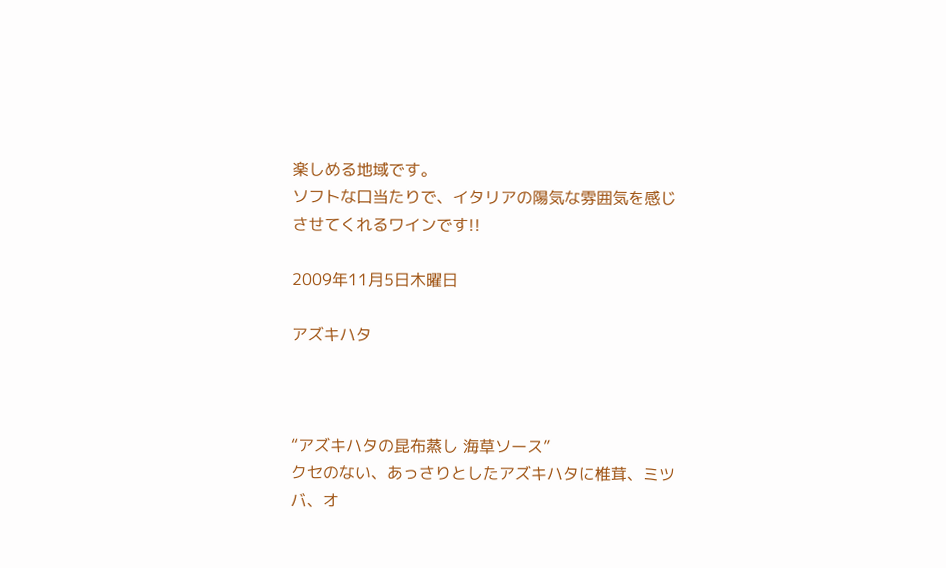楽しめる地域です。
ソフトな口当たりで、イタリアの陽気な雰囲気を感じさせてくれるワインです!!

2009年11月5日木曜日

アズキハタ



“アズキハタの昆布蒸し 海草ソース”
クセのない、あっさりとしたアズキハタに椎茸、ミツバ、オ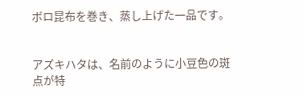ボロ昆布を巻き、蒸し上げた一品です。


アズキハタは、名前のように小豆色の斑点が特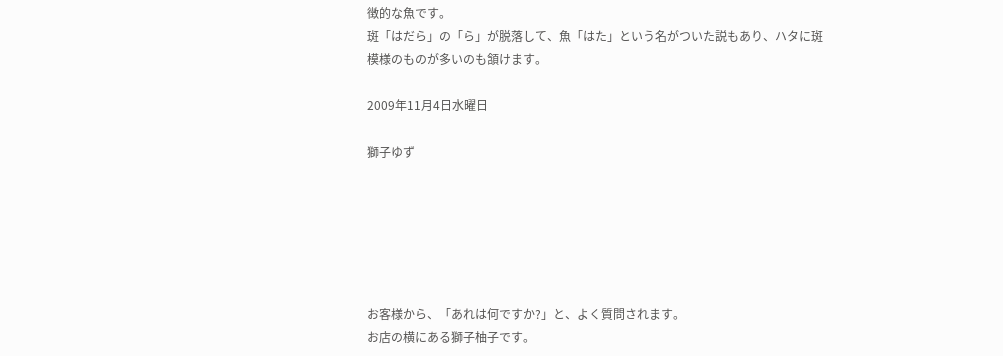徴的な魚です。
斑「はだら」の「ら」が脱落して、魚「はた」という名がついた説もあり、ハタに斑模様のものが多いのも頷けます。

2009年11月4日水曜日

獅子ゆず






お客様から、「あれは何ですか?」と、よく質問されます。
お店の横にある獅子柚子です。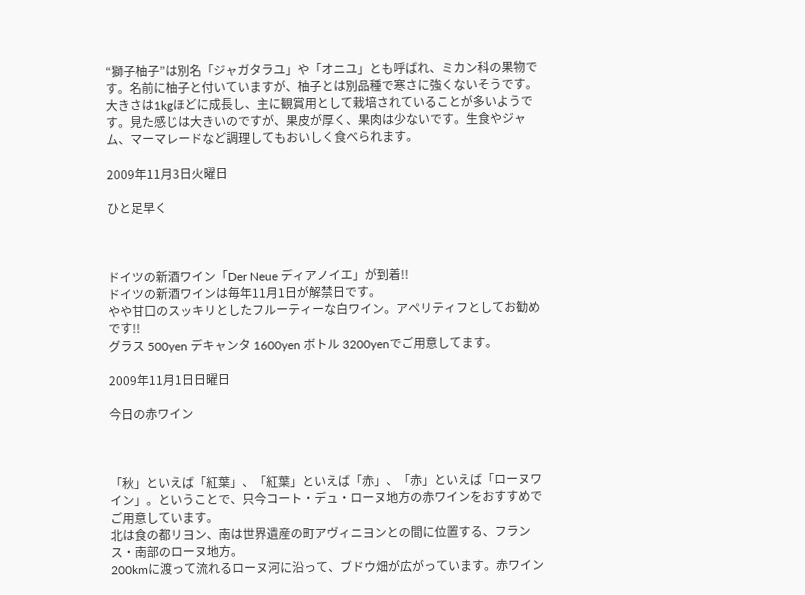“獅子柚子”は別名「ジャガタラユ」や「オニユ」とも呼ばれ、ミカン科の果物です。名前に柚子と付いていますが、柚子とは別品種で寒さに強くないそうです。
大きさは1kgほどに成長し、主に観賞用として栽培されていることが多いようです。見た感じは大きいのですが、果皮が厚く、果肉は少ないです。生食やジャム、マーマレードなど調理してもおいしく食べられます。

2009年11月3日火曜日

ひと足早く



ドイツの新酒ワイン「Der Neue ディアノイエ」が到着!!
ドイツの新酒ワインは毎年11月1日が解禁日です。
やや甘口のスッキリとしたフルーティーな白ワイン。アペリティフとしてお勧めです!!
グラス 500yen デキャンタ 1600yen ボトル 3200yenでご用意してます。

2009年11月1日日曜日

今日の赤ワイン



「秋」といえば「紅葉」、「紅葉」といえば「赤」、「赤」といえば「ローヌワイン」。ということで、只今コート・デュ・ローヌ地方の赤ワインをおすすめでご用意しています。
北は食の都リヨン、南は世界遺産の町アヴィニヨンとの間に位置する、フランス・南部のローヌ地方。
200kmに渡って流れるローヌ河に沿って、ブドウ畑が広がっています。赤ワイン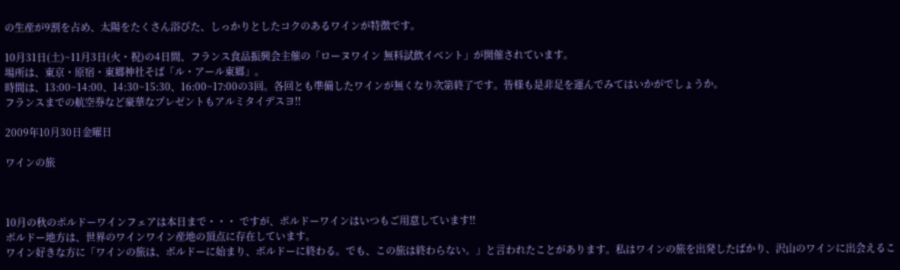の生産が9割を占め、太陽をたくさん浴びた、しっかりとしたコクのあるワインが特徴です。

10月31日(土)~11月3日(火・祝)の4日間、フランス食品振興会主催の「ローヌワイン 無料試飲イベント」が開催されています。
場所は、東京・原宿・東郷神社そば「ル・アール東郷」。
時間は、13:00~14:00、14:30~15:30、16:00~17:00の3回。各回とも準備したワインが無くなり次第終了です。皆様も是非足を運んでみてはいかがでしょうか。
フランスまでの航空券など豪華なプレゼントもアルミタイデスヨ!!

2009年10月30日金曜日

ワインの旅



10月の秋のボルドーワインフェアは本日まで・・・ ですが、ボルドーワインはいつもご用意しています!!
ボルドー地方は、世界のワインワイン産地の頂点に存在しています。
ワイン好きな方に「ワインの旅は、ボルドーに始まり、ボルドーに終わる。でも、この旅は終わらない。」と言われたことがあります。私はワインの旅を出発したばかり、沢山のワインに出会えるこ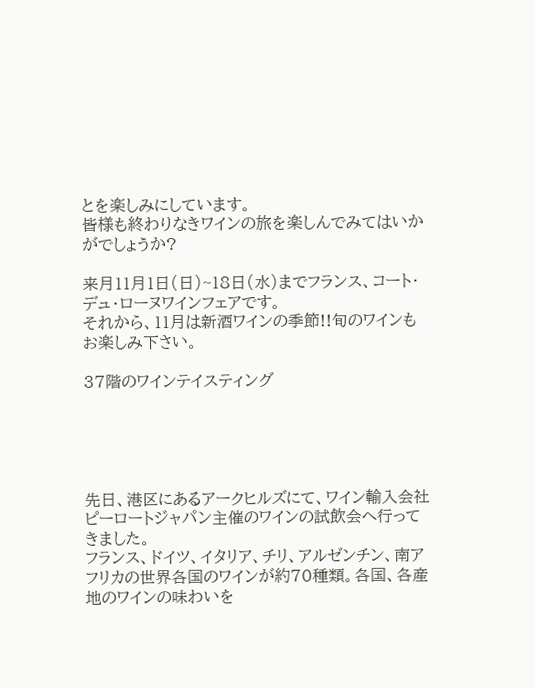とを楽しみにしています。
皆様も終わりなきワインの旅を楽しんでみてはいかがでしょうか?

来月11月1日(日)~18日(水)までフランス、コート・デュ・ローヌワインフェアです。
それから、11月は新酒ワインの季節!!旬のワインもお楽しみ下さい。

37階のワインテイスティング





先日、港区にあるアークヒルズにて、ワイン輸入会社ピーロートジャパン主催のワインの試飲会へ行ってきました。
フランス、ドイツ、イタリア、チリ、アルゼンチン、南アフリカの世界各国のワインが約70種類。各国、各産地のワインの味わいを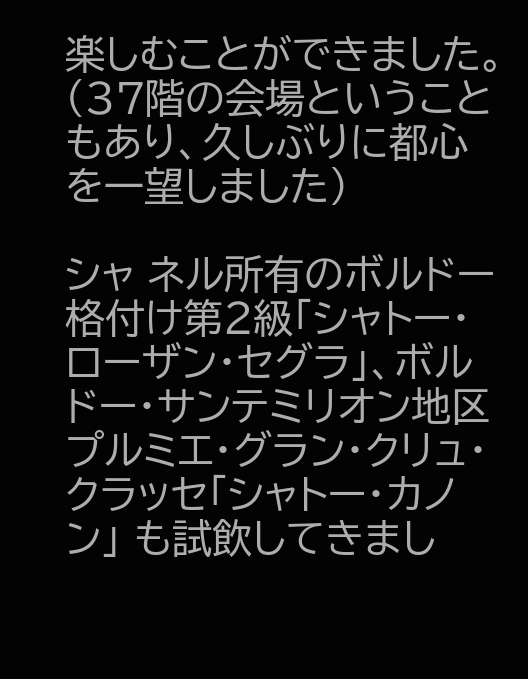楽しむことができました。(37階の会場ということもあり、久しぶりに都心を一望しました)

シャ ネル所有のボルドー格付け第2級「シャトー・ローザン・セグラ」、ボルドー・サンテミリオン地区プルミエ・グラン・クリュ・クラッセ「シャトー・カノン」 も試飲してきまし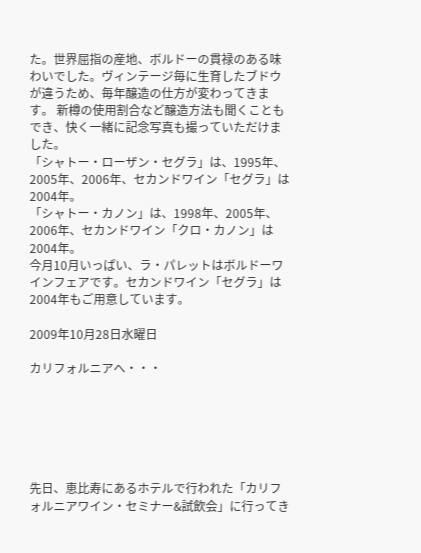た。世界屈指の産地、ボルドーの貫禄のある味わいでした。ヴィンテージ毎に生育したブドウが違うため、毎年醸造の仕方が変わってきます。 新樽の使用割合など醸造方法も聞くこともでき、快く一緒に記念写真も撮っていただけました。
「シャトー・ローザン・セグラ」は、1995年、2005年、2006年、セカンドワイン「セグラ」は2004年。
「シャトー・カノン」は、1998年、2005年、2006年、セカンドワイン「クロ・カノン」は2004年。
今月10月いっぱい、ラ・パレットはボルドーワインフェアです。セカンドワイン「セグラ」は2004年もご用意しています。

2009年10月28日水曜日

カリフォルニアへ・・・






先日、恵比寿にあるホテルで行われた「カリフォルニアワイン・セミナー&試飲会」に行ってき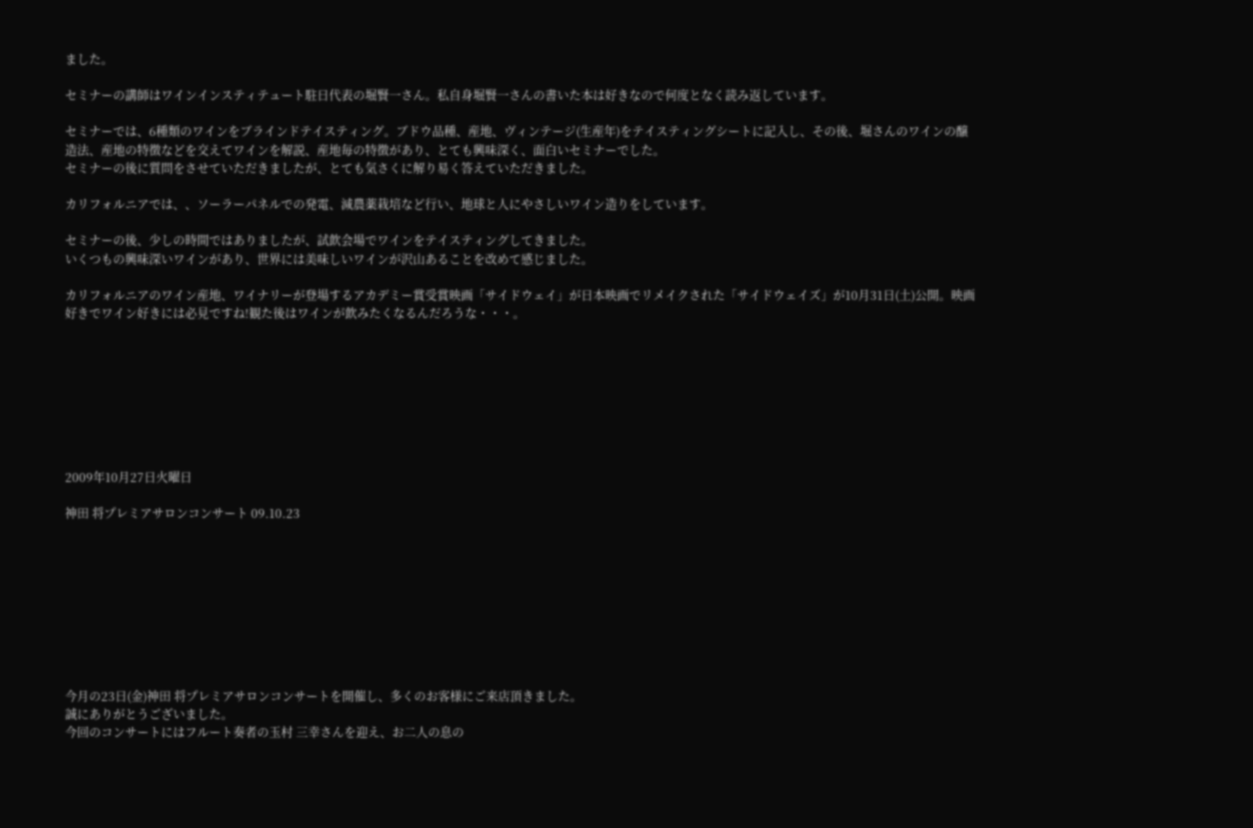ました。

セミナーの講師はワインインスティテュート駐日代表の堀賢一さん。私自身堀賢一さんの書いた本は好きなので何度となく読み返しています。

セミナーでは、6種類のワインをブラインドテイスティング。ブドウ品種、産地、ヴィンテージ(生産年)をテイスティングシートに記入し、その後、堀さんのワインの醸造法、産地の特徴などを交えてワインを解説、産地毎の特徴があり、とても興味深く、面白いセミナーでした。
セミナーの後に質問をさせていただきましたが、とても気さくに解り易く答えていただきました。

カリフォルニアでは、、ソーラーパネルでの発電、減農薬栽培など行い、地球と人にやさしいワイン造りをしています。

セミナーの後、少しの時間ではありましたが、試飲会場でワインをテイスティングしてきました。
いくつもの興味深いワインがあり、世界には美味しいワインが沢山あることを改めて感じました。

カリフォルニアのワイン産地、ワイナリーが登場するアカデミー賞受賞映画「サイドウェイ」が日本映画でリメイクされた「サイドウェイズ」が10月31日(土)公開。映画好きでワイン好きには必見ですね!観た後はワインが飲みたくなるんだろうな・・・。








2009年10月27日火曜日

神田 将プレミアサロンコンサート 09.10.23









今月の23日(金)神田 将プレミアサロンコンサートを開催し、多くのお客様にご来店頂きました。
誠にありがとうございました。
今回のコンサートにはフルート奏者の玉村 三幸さんを迎え、お二人の息の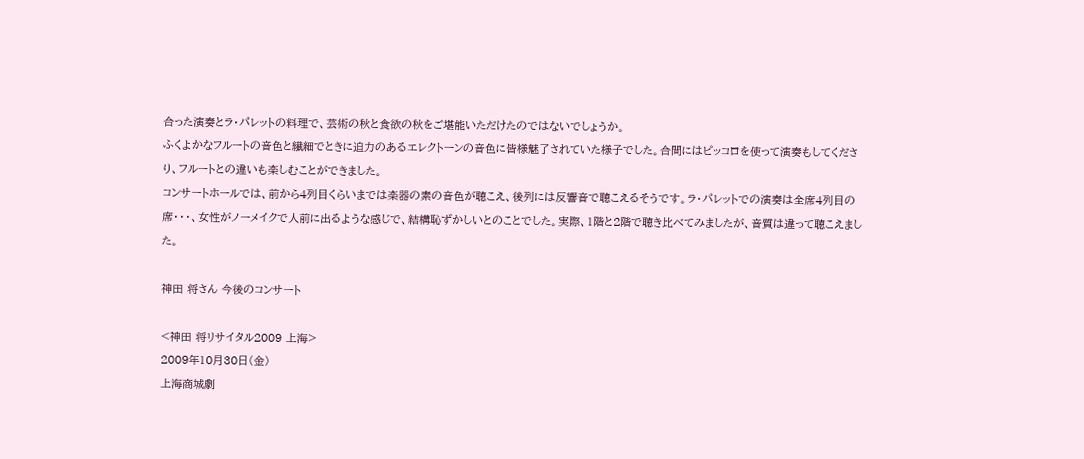合った演奏とラ・パレットの料理で、芸術の秋と食欲の秋をご堪能いただけたのではないでしょうか。
ふくよかなフルートの音色と繊細でときに迫力のあるエレクトーンの音色に皆様魅了されていた様子でした。合間にはピッコロを使って演奏もしてくださり、フルートとの違いも楽しむことができました。
コンサートホールでは、前から4列目くらいまでは楽器の素の音色が聴こえ、後列には反響音で聴こえるそうです。ラ・パレットでの演奏は全席4列目の席・・・、女性がノーメイクで人前に出るような感じで、結構恥ずかしいとのことでした。実際、1階と2階で聴き比べてみましたが、音質は違って聴こえました。

神田 将さん 今後のコンサート

<神田 将リサイタル2009 上海>
2009年10月30日(金)
上海商城劇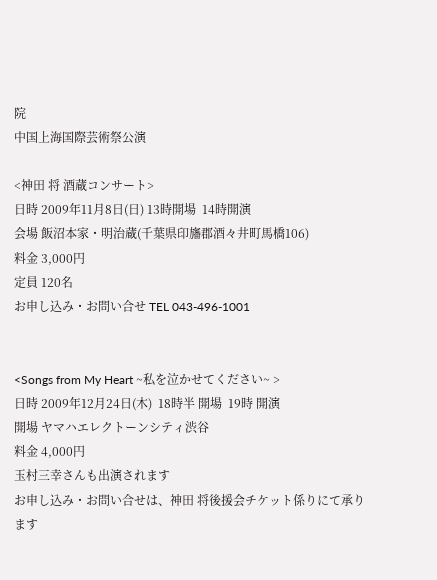院
中国上海国際芸術祭公演

<神田 将 酒蔵コンサート>
日時 2009年11月8日(日) 13時開場  14時開演
会場 飯沼本家・明治蔵(千葉県印旛郡酒々井町馬橋106)
料金 3,000円
定員 120名
お申し込み・お問い合せ TEL 043-496-1001


<Songs from My Heart ~私を泣かせてください~ >
日時 2009年12月24日(木)  18時半 開場  19時 開演
開場 ヤマハエレクトーンシティ渋谷
料金 4,000円
玉村三幸さんも出演されます
お申し込み・お問い合せは、神田 将後援会チケット係りにて承ります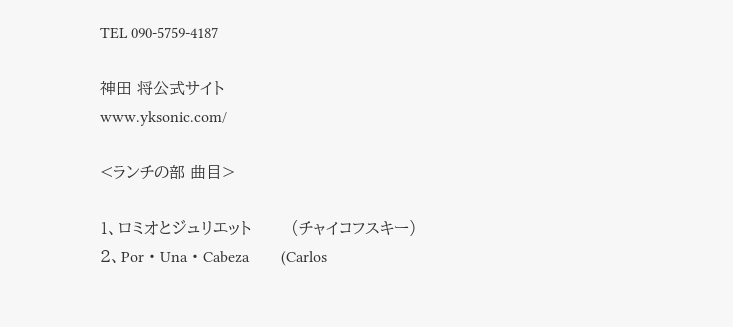TEL 090-5759-4187

神田 将公式サイト
www.yksonic.com/

<ランチの部 曲目>

1、ロミオとジュリエット        (チャイコフスキー)
2、Por・Una・Cabeza        (Carlos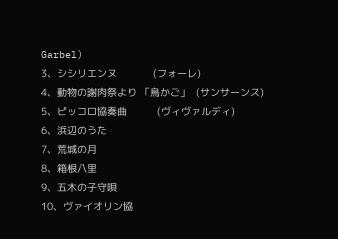Garbel)
3、シシリエンヌ            (フォーレ)
4、動物の謝肉祭より 「鳥かご」  (サンサーンス)
5、ピッコロ協奏曲          (ヴィヴァルディ)
6、浜辺のうた
7、荒城の月
8、箱根八里
9、五木の子守唄
10、ヴァイオリン協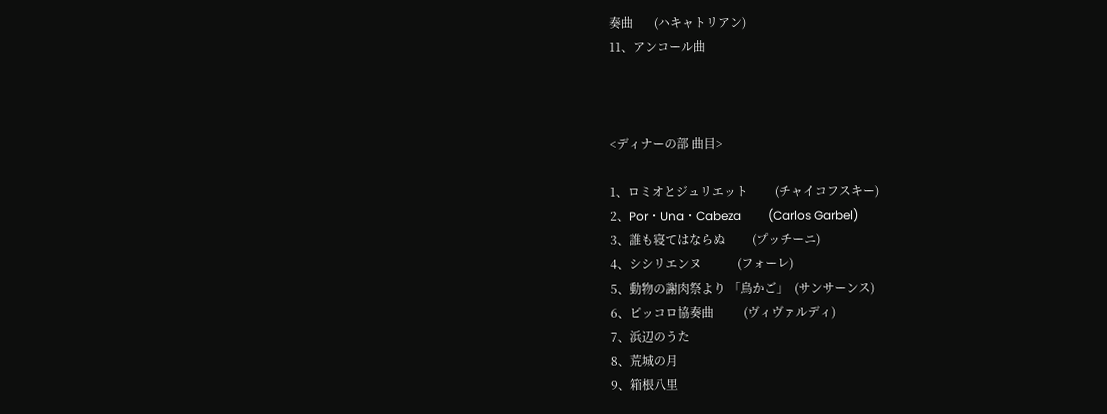奏曲       (ハキャトリアン)
11、アンコール曲



<ディナーの部 曲目>

1、ロミオとジュリエット         (チャイコフスキー)
2、Por・Una・Cabeza         (Carlos Garbel)
3、誰も寝てはならぬ         (プッチーニ)
4、シシリエンヌ            (フォーレ)
5、動物の謝肉祭より 「鳥かご」  (サンサーンス)
6、ピッコロ協奏曲          (ヴィヴァルディ)
7、浜辺のうた
8、荒城の月
9、箱根八里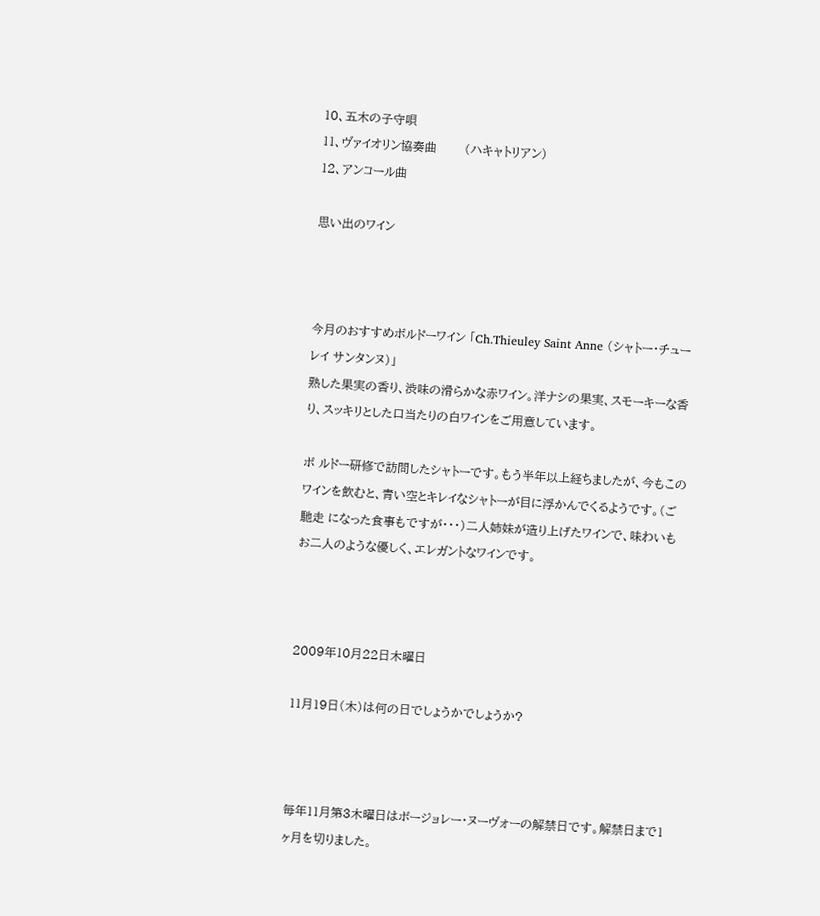10、五木の子守唄
11、ヴァイオリン協奏曲       (ハキャトリアン)
12、アンコール曲

思い出のワイン



今月のおすすめボルドーワイン 「Ch.Thieuley Saint Anne (シャトー・チューレイ サンタンヌ)」
熟した果実の香り、渋味の滑らかな赤ワイン。洋ナシの果実、スモーキーな香り、スッキリとした口当たりの白ワインをご用意しています。

ボ ルドー研修で訪問したシャトーです。もう半年以上経ちましたが、今もこのワインを飲むと、青い空とキレイなシャトーが目に浮かんでくるようです。(ご馳走 になった食事もですが・・・)二人姉妹が造り上げたワインで、味わいもお二人のような優しく、エレガントなワインです。



2009年10月22日木曜日

11月19日(木)は何の日でしょうかでしょうか?



毎年11月第3木曜日はボージョレー・ヌーヴォーの解禁日です。解禁日まで1ヶ月を切りました。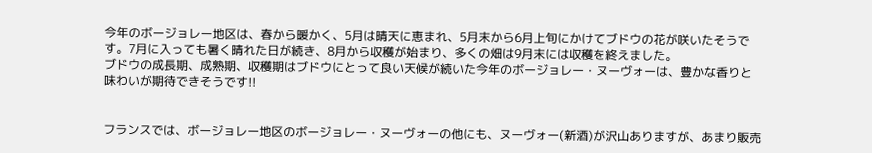今年のボージョレー地区は、春から暖かく、5月は晴天に恵まれ、5月末から6月上旬にかけてブドウの花が咲いたそうです。7月に入っても暑く晴れた日が続き、8月から収穫が始まり、多くの畑は9月末には収穫を終えました。
ブドウの成長期、成熟期、収穫期はブドウにとって良い天候が続いた今年のボージョレー・ヌーヴォーは、豊かな香りと味わいが期待できそうです!!


フランスでは、ボージョレー地区のボージョレー・ヌーヴォーの他にも、ヌーヴォー(新酒)が沢山ありますが、あまり販売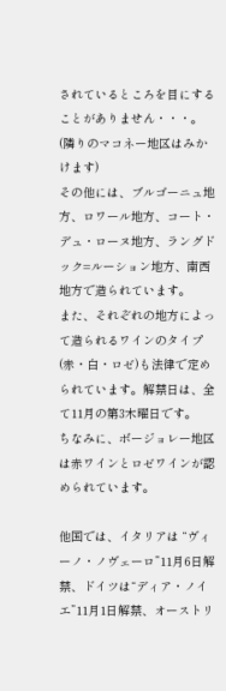されているところを目にすることがありません・・・。(隣りのマコネー地区はみかけます)
その他には、ブルゴーニュ地方、ロワール地方、コート・デュ・ローヌ地方、ラングドック=ルーション地方、南西地方で造られています。
また、それぞれの地方によって造られるワインのタイプ(赤・白・ロゼ)も法律で定められています。解禁日は、全て11月の第3木曜日です。
ちなみに、ボージョレー地区は赤ワインとロゼワインが認められています。

他国では、イタリアは “ヴィーノ・ノヴェーロ”11月6日解禁、ドイツは“ディア・ノイエ”11月1日解禁、オーストリ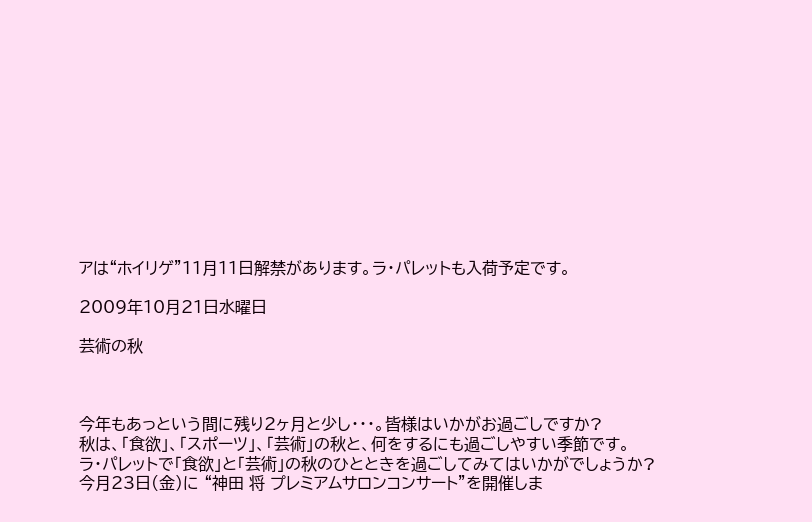アは“ホイリゲ”11月11日解禁があります。ラ・パレットも入荷予定です。

2009年10月21日水曜日

芸術の秋



今年もあっという間に残り2ヶ月と少し・・・。皆様はいかがお過ごしですか?
秋は、「食欲」、「スポーツ」、「芸術」の秋と、何をするにも過ごしやすい季節です。
ラ・パレットで「食欲」と「芸術」の秋のひとときを過ごしてみてはいかがでしょうか?
今月23日(金)に “神田 将 プレミアムサロンコンサート”を開催しま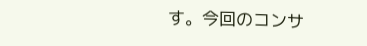す。今回のコンサ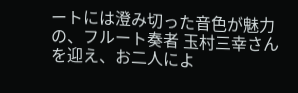ートには澄み切った音色が魅力の、フルート奏者 玉村三幸さんを迎え、お二人によ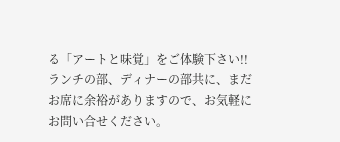る「アートと味覚」をご体験下さい!!
ランチの部、ディナーの部共に、まだお席に余裕がありますので、お気軽にお問い合せください。